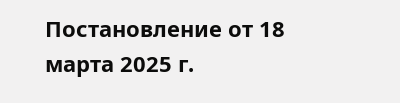Постановление от 18 марта 2025 г.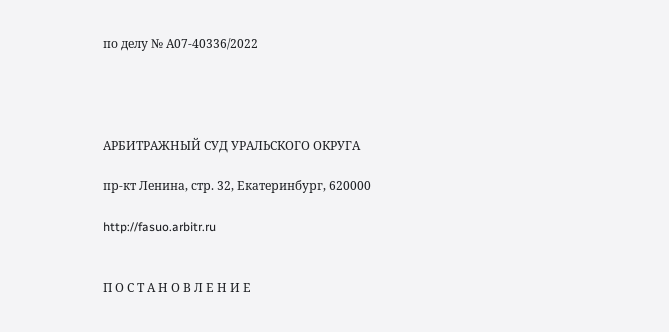по делу № А07-40336/2022




АРБИТРАЖНЫЙ СУД УРАЛЬСКОГО ОКРУГА

пр-кт Ленина, стр. 32, Екатеринбург, 620000

http://fasuo.arbitr.ru


П О С Т А Н О В Л Е Н И Е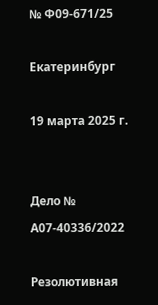№ Ф09-671/25

Екатеринбург

19 марта 2025 г.


Дело № А07-40336/2022

Резолютивная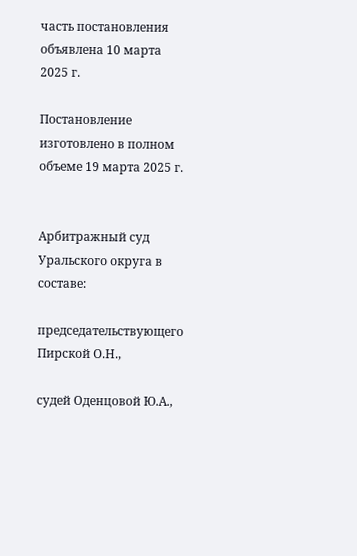часть постановления объявлена 10 марта 2025 г.

Постановление изготовлено в полном объеме 19 марта 2025 г.


Арбитражный суд Уральского округа в составе:

председательствующего Пирской О.Н.,

судей Оденцовой Ю.А.,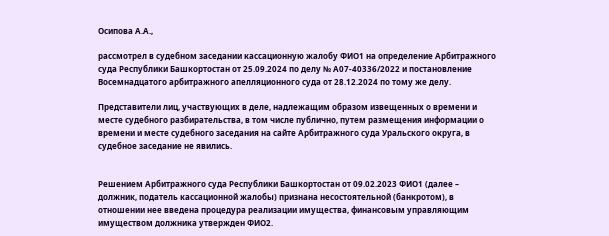Осипова А.А.,

рассмотрел в судебном заседании кассационную жалобу ФИО1 на определение Арбитражного суда Республики Башкортостан от 25.09.2024 по делу № А07-40336/2022 и постановление Восемнадцатого арбитражного апелляционного суда от 28.12.2024 по тому же делу.

Представители лиц, участвующих в деле, надлежащим образом извещенных о времени и месте судебного разбирательства, в том числе публично, путем размещения информации о времени и месте судебного заседания на сайте Арбитражного суда Уральского округа, в судебное заседание не явились.


Решением Арбитражного суда Республики Башкортостан от 09.02.2023 ФИО1 (далее – должник, податель кассационной жалобы) признана несостоятельной (банкротом), в отношении нее введена процедура реализации имущества, финансовым управляющим имуществом должника утвержден ФИО2.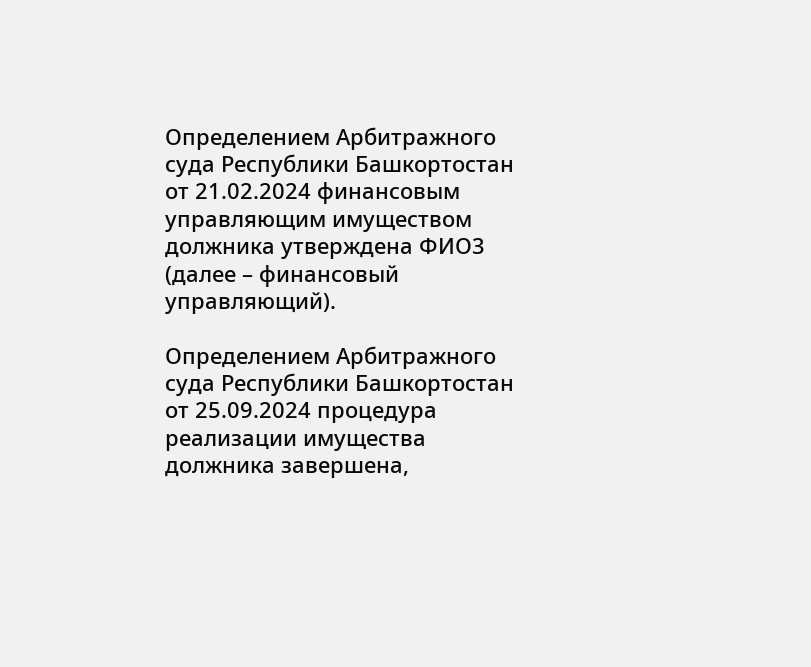Определением Арбитражного суда Республики Башкортостан от 21.02.2024 финансовым управляющим имуществом должника утверждена ФИО3 (далее – финансовый управляющий).

Определением Арбитражного суда Республики Башкортостан от 25.09.2024 процедура реализации имущества должника завершена,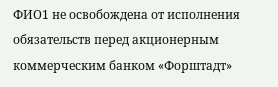ФИО1 не освобождена от исполнения обязательств перед акционерным коммерческим банком «Форштадт»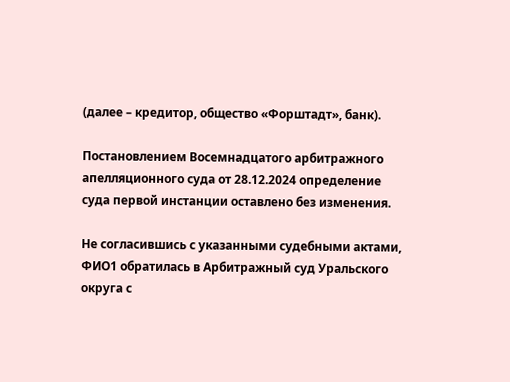(далее – кредитор, общество «Форштадт», банк).

Постановлением Восемнадцатого арбитражного апелляционного суда от 28.12.2024 определение суда первой инстанции оставлено без изменения.

Не согласившись с указанными судебными актами, ФИО1 обратилась в Арбитражный суд Уральского округа с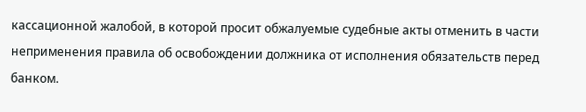кассационной жалобой, в которой просит обжалуемые судебные акты отменить в части неприменения правила об освобождении должника от исполнения обязательств перед банком.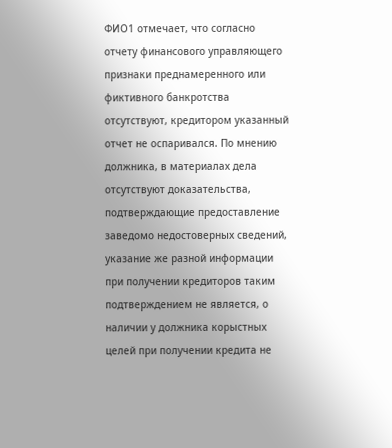ФИО1 отмечает, что согласно отчету финансового управляющего признаки преднамеренного или фиктивного банкротства отсутствуют, кредитором указанный отчет не оспаривался. По мнению должника, в материалах дела отсутствуют доказательства, подтверждающие предоставление заведомо недостоверных сведений, указание же разной информации при получении кредиторов таким подтверждением не является, о наличии у должника корыстных целей при получении кредита не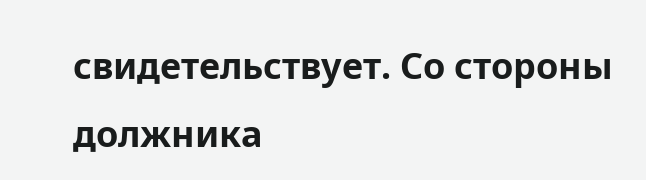свидетельствует. Со стороны должника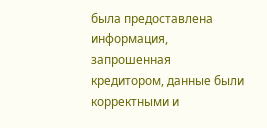была предоставлена информация, запрошенная кредитором, данные были корректными и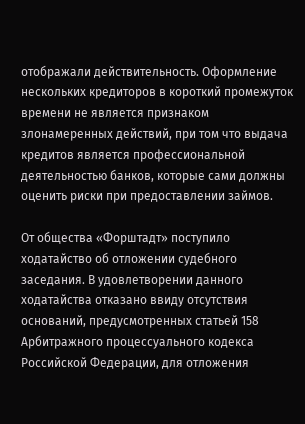отображали действительность. Оформление нескольких кредиторов в короткий промежуток времени не является признаком злонамеренных действий, при том что выдача кредитов является профессиональной деятельностью банков, которые сами должны оценить риски при предоставлении займов.

От общества «Форштадт» поступило ходатайство об отложении судебного заседания. В удовлетворении данного ходатайства отказано ввиду отсутствия оснований, предусмотренных статьей 158 Арбитражного процессуального кодекса Российской Федерации, для отложения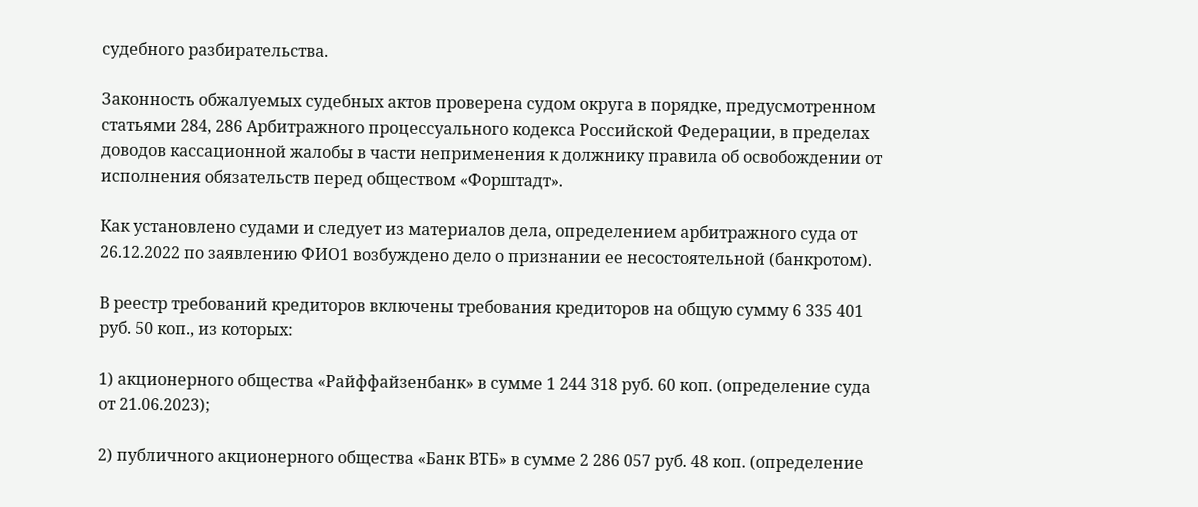судебного разбирательства.

Законность обжалуемых судебных актов проверена судом округа в порядке, предусмотренном статьями 284, 286 Арбитражного процессуального кодекса Российской Федерации, в пределах доводов кассационной жалобы в части неприменения к должнику правила об освобождении от исполнения обязательств перед обществом «Форштадт».

Как установлено судами и следует из материалов дела, определением арбитражного суда от 26.12.2022 по заявлению ФИО1 возбуждено дело о признании ее несостоятельной (банкротом).

В реестр требований кредиторов включены требования кредиторов на общую сумму 6 335 401 руб. 50 коп., из которых:

1) акционерного общества «Райффайзенбанк» в сумме 1 244 318 руб. 60 коп. (определение суда от 21.06.2023);

2) публичного акционерного общества «Банк ВТБ» в сумме 2 286 057 руб. 48 коп. (определение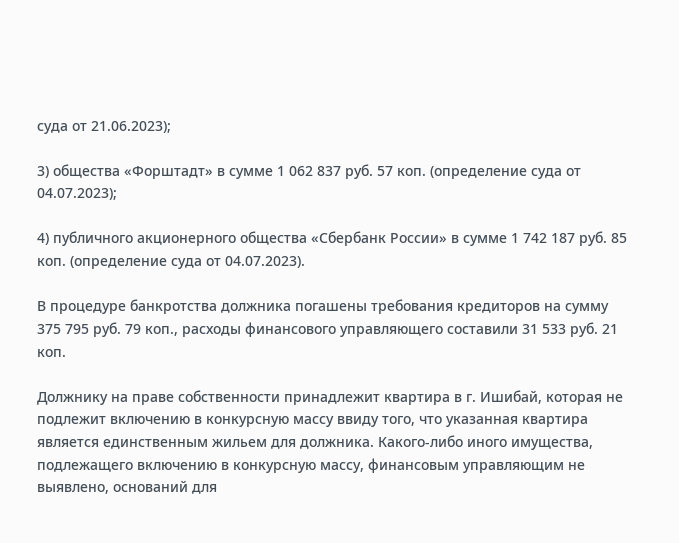суда от 21.06.2023);

3) общества «Форштадт» в сумме 1 062 837 руб. 57 коп. (определение суда от 04.07.2023);

4) публичного акционерного общества «Сбербанк России» в сумме 1 742 187 руб. 85 коп. (определение суда от 04.07.2023).

В процедуре банкротства должника погашены требования кредиторов на сумму 375 795 руб. 79 коп., расходы финансового управляющего составили 31 533 руб. 21 коп.

Должнику на праве собственности принадлежит квартира в г. Ишибай, которая не подлежит включению в конкурсную массу ввиду того, что указанная квартира является единственным жильем для должника. Какого-либо иного имущества, подлежащего включению в конкурсную массу, финансовым управляющим не выявлено, оснований для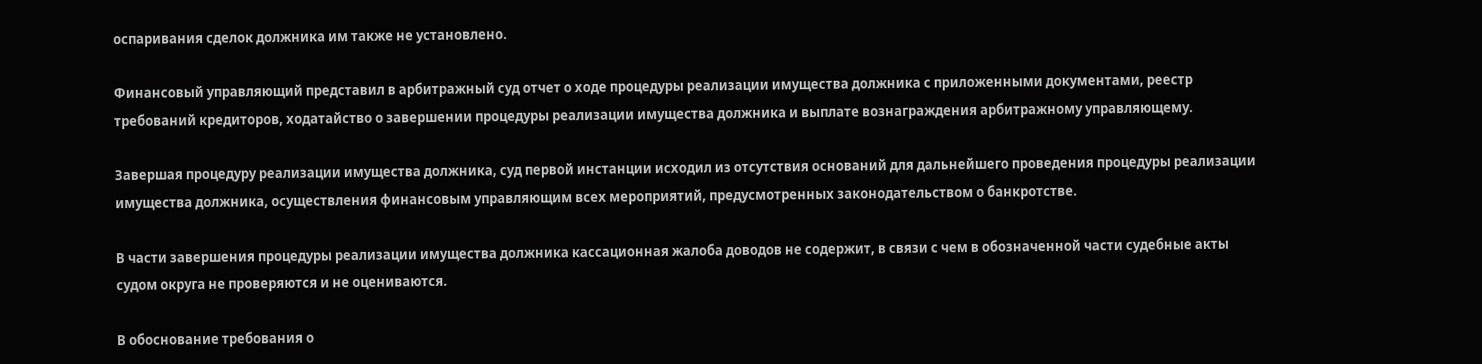оспаривания сделок должника им также не установлено.

Финансовый управляющий представил в арбитражный суд отчет о ходе процедуры реализации имущества должника с приложенными документами, реестр требований кредиторов, ходатайство о завершении процедуры реализации имущества должника и выплате вознаграждения арбитражному управляющему.

Завершая процедуру реализации имущества должника, суд первой инстанции исходил из отсутствия оснований для дальнейшего проведения процедуры реализации имущества должника, осуществления финансовым управляющим всех мероприятий, предусмотренных законодательством о банкротстве.

В части завершения процедуры реализации имущества должника кассационная жалоба доводов не содержит, в связи с чем в обозначенной части судебные акты судом округа не проверяются и не оцениваются.

В обоснование требования о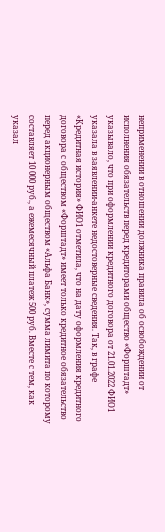неприменении в отношении должника правила об освобождении от исполнения обязательств перед кредиторами общество «Форштадт» указывало, что при оформлении кредитного договора от 21.01.2022 ФИО1 указала в заявлении-анкете недостоверные сведения. Так, в графе «Кредитная история» ФИО1 отметила, что на дату оформления кредитного договора с обществом «Форштадт» имеет только кредитное обязательство перед акционерным обществом «Альфа Банк», сумма лимита по которому составляет 10 000 руб., а ежемесячный платеж 500 руб. Вместе с тем, как указал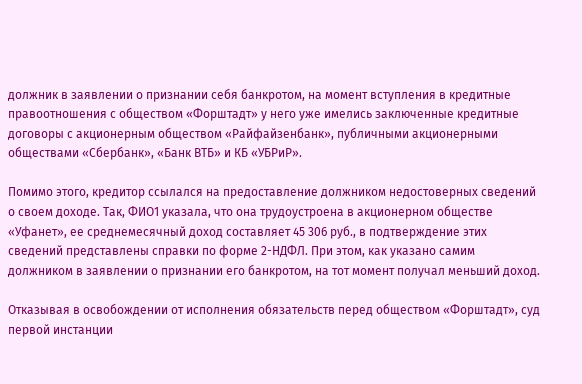должник в заявлении о признании себя банкротом, на момент вступления в кредитные правоотношения с обществом «Форштадт» у него уже имелись заключенные кредитные договоры с акционерным обществом «Райфайзенбанк», публичными акционерными обществами «Сбербанк», «Банк ВТБ» и КБ «УБРиР».

Помимо этого, кредитор ссылался на предоставление должником недостоверных сведений о своем доходе. Так, ФИО1 указала, что она трудоустроена в акционерном обществе «Уфанет», ее среднемесячный доход составляет 45 306 руб., в подтверждение этих сведений представлены справки по форме 2-НДФЛ. При этом, как указано самим должником в заявлении о признании его банкротом, на тот момент получал меньший доход.

Отказывая в освобождении от исполнения обязательств перед обществом «Форштадт», суд первой инстанции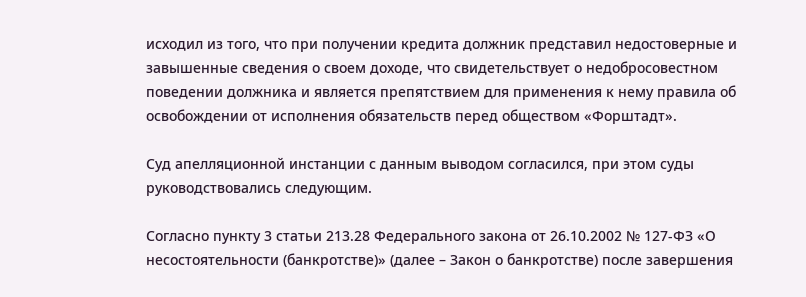исходил из того, что при получении кредита должник представил недостоверные и завышенные сведения о своем доходе, что свидетельствует о недобросовестном поведении должника и является препятствием для применения к нему правила об освобождении от исполнения обязательств перед обществом «Форштадт».

Суд апелляционной инстанции с данным выводом согласился, при этом суды руководствовались следующим.

Согласно пункту 3 статьи 213.28 Федерального закона от 26.10.2002 № 127-ФЗ «О несостоятельности (банкротстве)» (далее – Закон о банкротстве) после завершения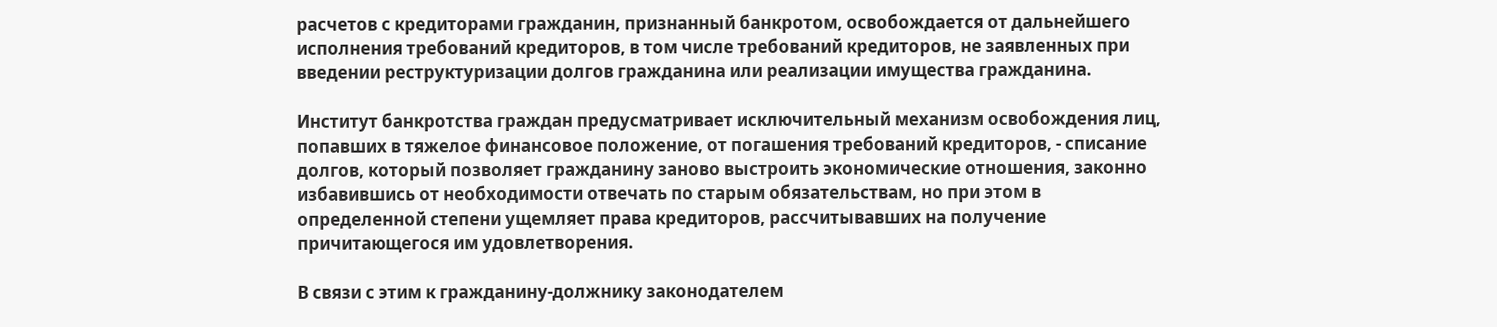расчетов с кредиторами гражданин, признанный банкротом, освобождается от дальнейшего исполнения требований кредиторов, в том числе требований кредиторов, не заявленных при введении реструктуризации долгов гражданина или реализации имущества гражданина.

Институт банкротства граждан предусматривает исключительный механизм освобождения лиц, попавших в тяжелое финансовое положение, от погашения требований кредиторов, - списание долгов, который позволяет гражданину заново выстроить экономические отношения, законно избавившись от необходимости отвечать по старым обязательствам, но при этом в определенной степени ущемляет права кредиторов, рассчитывавших на получение причитающегося им удовлетворения.

В связи с этим к гражданину-должнику законодателем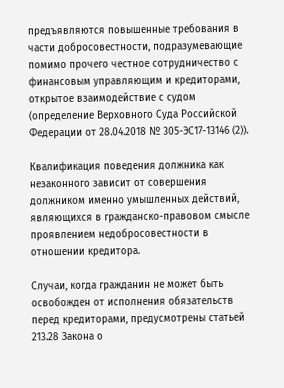предъявляются повышенные требования в части добросовестности, подразумевающие помимо прочего честное сотрудничество с финансовым управляющим и кредиторами, открытое взаимодействие с судом (определение Верховного Суда Российской Федерации от 28.04.2018 № 305-ЭС17-13146 (2)).

Квалификация поведения должника как незаконного зависит от совершения должником именно умышленных действий, являющихся в гражданско-правовом смысле проявлением недобросовестности в отношении кредитора.

Случаи, когда гражданин не может быть освобожден от исполнения обязательств перед кредиторами, предусмотрены статьей 213.28 Закона о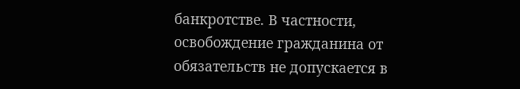банкротстве. В частности, освобождение гражданина от обязательств не допускается в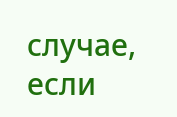случае, если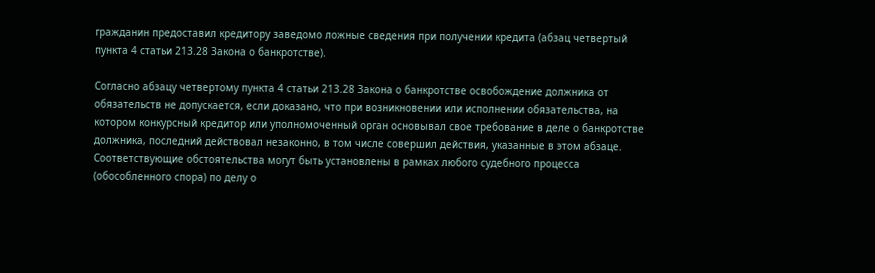гражданин предоставил кредитору заведомо ложные сведения при получении кредита (абзац четвертый пункта 4 статьи 213.28 Закона о банкротстве).

Согласно абзацу четвертому пункта 4 статьи 213.28 Закона о банкротстве освобождение должника от обязательств не допускается, если доказано, что при возникновении или исполнении обязательства, на котором конкурсный кредитор или уполномоченный орган основывал свое требование в деле о банкротстве должника, последний действовал незаконно, в том числе совершил действия, указанные в этом абзаце. Соответствующие обстоятельства могут быть установлены в рамках любого судебного процесса (обособленного спора) по делу о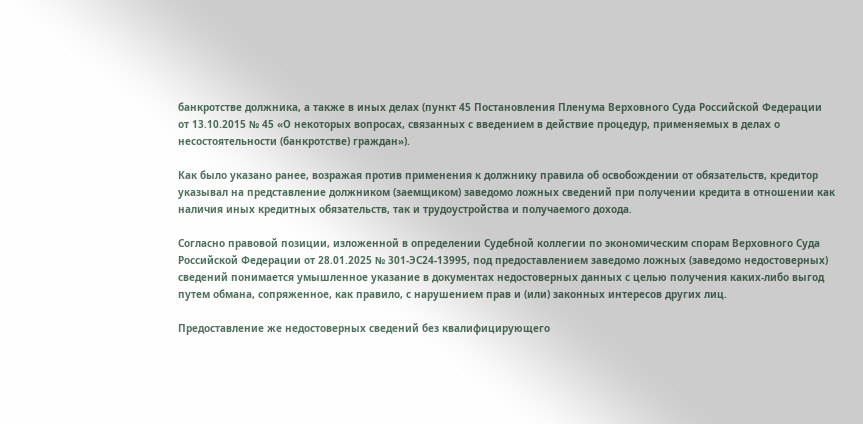банкротстве должника, а также в иных делах (пункт 45 Постановления Пленума Верховного Суда Российской Федерации от 13.10.2015 № 45 «О некоторых вопросах, связанных с введением в действие процедур, применяемых в делах о несостоятельности (банкротстве) граждан»).

Как было указано ранее, возражая против применения к должнику правила об освобождении от обязательств, кредитор указывал на представление должником (заемщиком) заведомо ложных сведений при получении кредита в отношении как наличия иных кредитных обязательств, так и трудоустройства и получаемого дохода.

Согласно правовой позиции, изложенной в определении Судебной коллегии по экономическим спорам Верховного Суда Российской Федерации от 28.01.2025 № 301-ЭС24-13995, под предоставлением заведомо ложных (заведомо недостоверных) сведений понимается умышленное указание в документах недостоверных данных с целью получения каких-либо выгод путем обмана, сопряженное, как правило, с нарушением прав и (или) законных интересов других лиц.

Предоставление же недостоверных сведений без квалифицирующего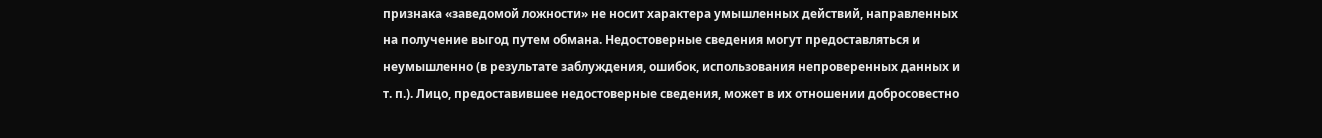признака «заведомой ложности» не носит характера умышленных действий, направленных на получение выгод путем обмана. Недостоверные сведения могут предоставляться и неумышленно (в результате заблуждения, ошибок, использования непроверенных данных и т. п.). Лицо, предоставившее недостоверные сведения, может в их отношении добросовестно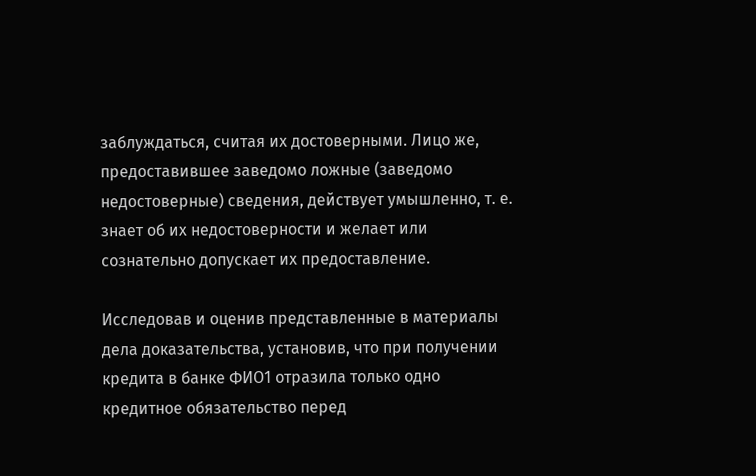заблуждаться, считая их достоверными. Лицо же, предоставившее заведомо ложные (заведомо недостоверные) сведения, действует умышленно, т. е. знает об их недостоверности и желает или сознательно допускает их предоставление.

Исследовав и оценив представленные в материалы дела доказательства, установив, что при получении кредита в банке ФИО1 отразила только одно кредитное обязательство перед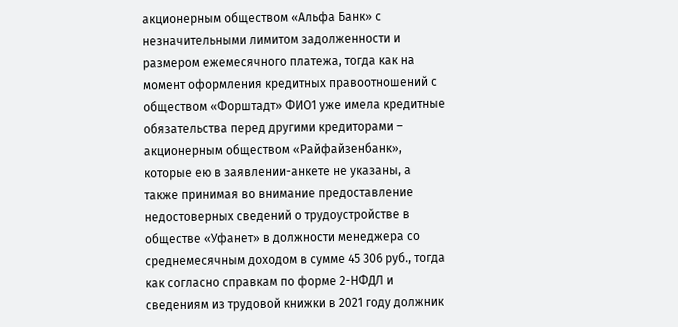акционерным обществом «Альфа Банк» с незначительными лимитом задолженности и размером ежемесячного платежа, тогда как на момент оформления кредитных правоотношений с обществом «Форштадт» ФИО1 уже имела кредитные обязательства перед другими кредиторами – акционерным обществом «Райфайзенбанк», которые ею в заявлении-анкете не указаны, а также принимая во внимание предоставление недостоверных сведений о трудоустройстве в обществе «Уфанет» в должности менеджера со среднемесячным доходом в сумме 45 306 руб., тогда как согласно справкам по форме 2-НФДЛ и сведениям из трудовой книжки в 2021 году должник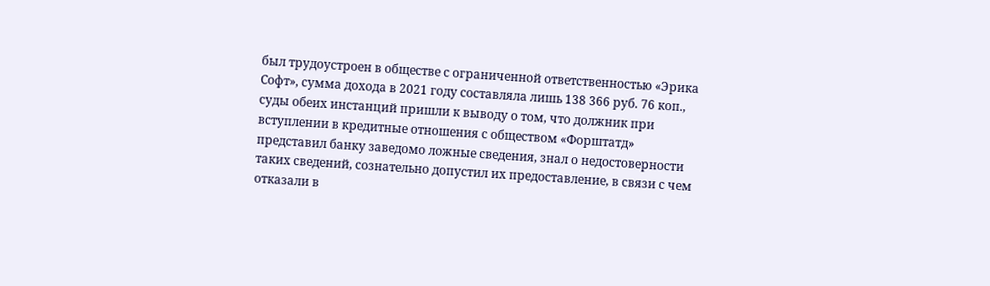был трудоустроен в обществе с ограниченной ответственностью «Эрика Софт», сумма дохода в 2021 году составляла лишь 138 366 руб. 76 коп., суды обеих инстанций пришли к выводу о том, что должник при вступлении в кредитные отношения с обществом «Форштатд» представил банку заведомо ложные сведения, знал о недостоверности таких сведений, сознательно допустил их предоставление, в связи с чем отказали в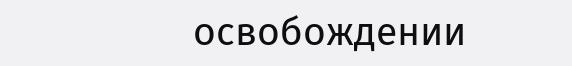освобождении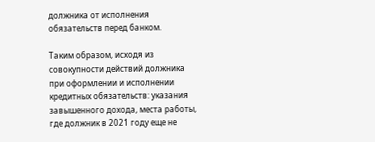должника от исполнения обязательств перед банком.

Таким образом, исходя из совокупности действий должника при оформлении и исполнении кредитных обязательств: указания завышенного дохода, места работы, где должник в 2021 году еще не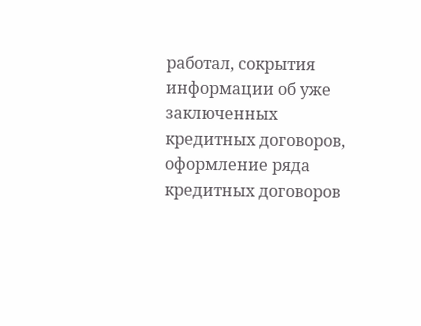работал, сокрытия информации об уже заключенных кредитных договоров, оформление ряда кредитных договоров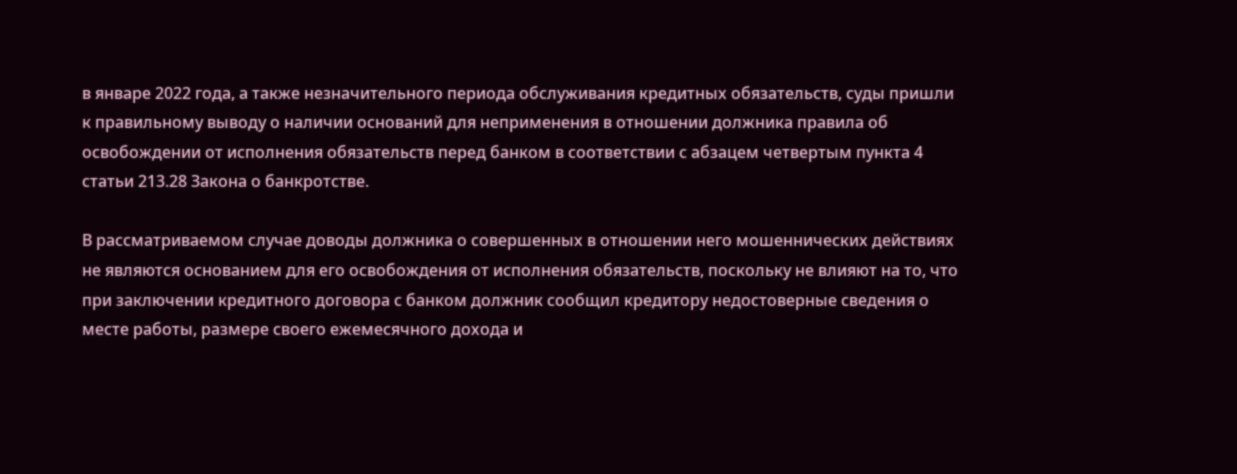в январе 2022 года, а также незначительного периода обслуживания кредитных обязательств, суды пришли к правильному выводу о наличии оснований для неприменения в отношении должника правила об освобождении от исполнения обязательств перед банком в соответствии с абзацем четвертым пункта 4 статьи 213.28 Закона о банкротстве.

В рассматриваемом случае доводы должника о совершенных в отношении него мошеннических действиях не являются основанием для его освобождения от исполнения обязательств, поскольку не влияют на то, что при заключении кредитного договора с банком должник сообщил кредитору недостоверные сведения о месте работы, размере своего ежемесячного дохода и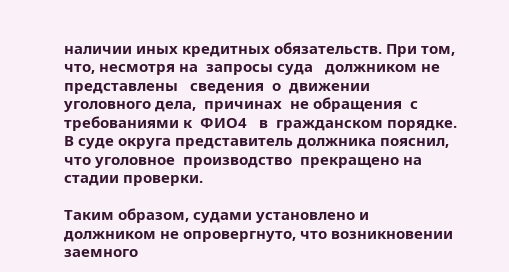наличии иных кредитных обязательств. При том,  что, несмотря на  запросы суда   должником не  представлены   сведения  о  движении уголовного дела,  причинах  не обращения  с требованиями к  ФИО4   в  гражданском порядке. В суде округа представитель должника пояснил, что уголовное  производство  прекращено на  стадии проверки.

Таким образом, судами установлено и должником не опровергнуто, что возникновении заемного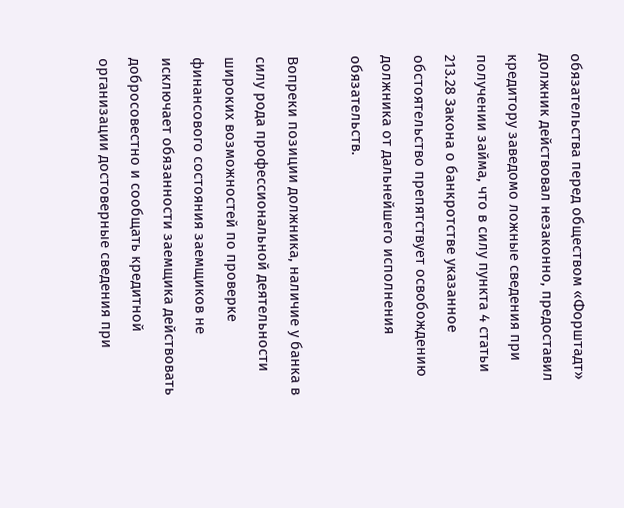обязательства перед обществом «Форштадт» должник действовал незаконно, предоставил кредитору заведомо ложные сведения при получении займа, что в силу пункта 4 статьи 213.28 Закона о банкротстве указанное обстоятельство препятствует освобождению должника от дальнейшего исполнения обязательств.

Вопреки позиции должника, наличие у банка в силу рода профессиональной деятельности широких возможностей по проверке финансового состояния заемщиков не исключает обязанности заемщика действовать добросовестно и сообщать кредитной организации достоверные сведения при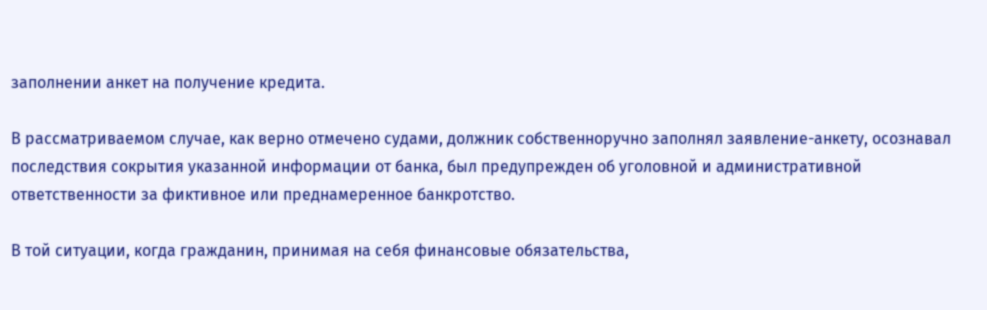заполнении анкет на получение кредита.

В рассматриваемом случае, как верно отмечено судами, должник собственноручно заполнял заявление-анкету, осознавал последствия сокрытия указанной информации от банка, был предупрежден об уголовной и административной ответственности за фиктивное или преднамеренное банкротство.

В той ситуации, когда гражданин, принимая на себя финансовые обязательства,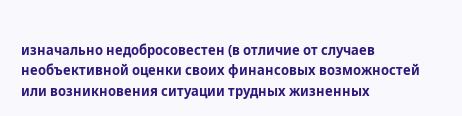изначально недобросовестен (в отличие от случаев необъективной оценки своих финансовых возможностей или возникновения ситуации трудных жизненных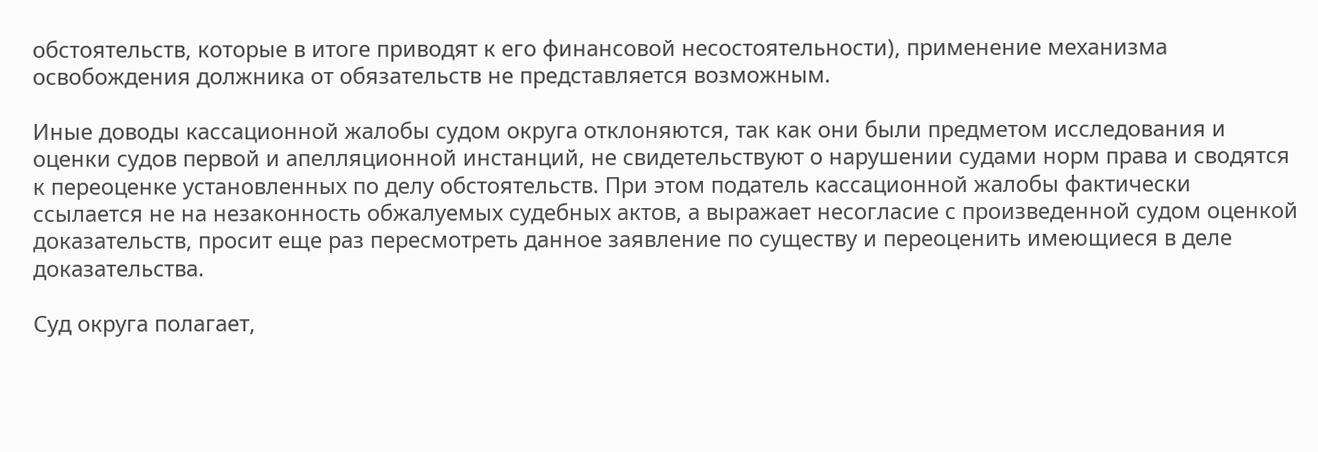обстоятельств, которые в итоге приводят к его финансовой несостоятельности), применение механизма освобождения должника от обязательств не представляется возможным.

Иные доводы кассационной жалобы судом округа отклоняются, так как они были предметом исследования и оценки судов первой и апелляционной инстанций, не свидетельствуют о нарушении судами норм права и сводятся к переоценке установленных по делу обстоятельств. При этом податель кассационной жалобы фактически ссылается не на незаконность обжалуемых судебных актов, а выражает несогласие с произведенной судом оценкой доказательств, просит еще раз пересмотреть данное заявление по существу и переоценить имеющиеся в деле доказательства.

Суд округа полагает,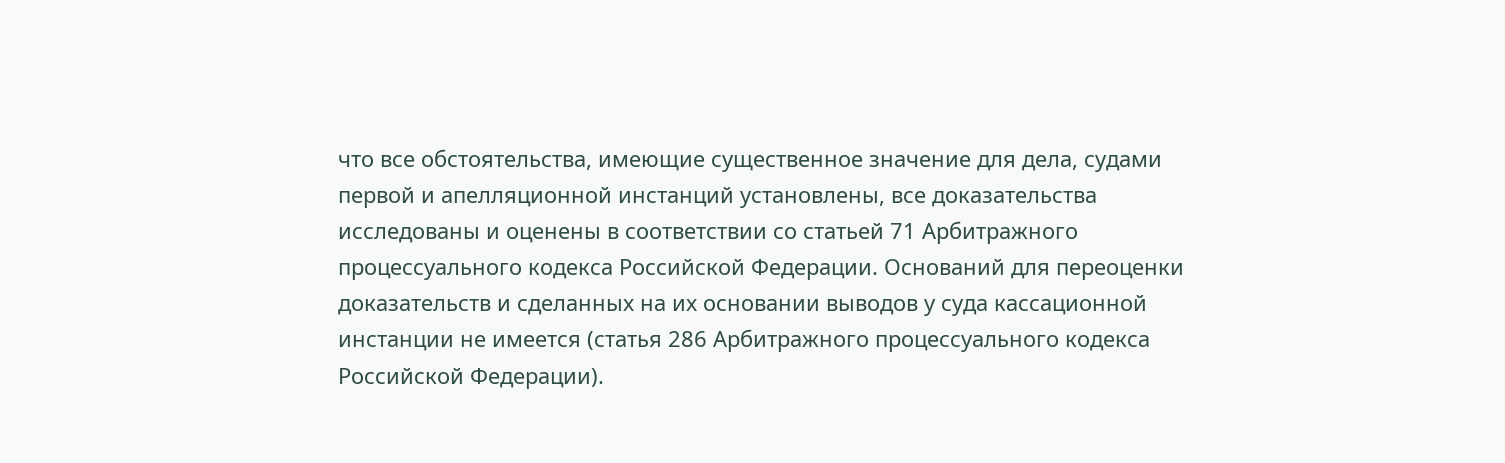что все обстоятельства, имеющие существенное значение для дела, судами первой и апелляционной инстанций установлены, все доказательства исследованы и оценены в соответствии со статьей 71 Арбитражного процессуального кодекса Российской Федерации. Оснований для переоценки доказательств и сделанных на их основании выводов у суда кассационной инстанции не имеется (статья 286 Арбитражного процессуального кодекса Российской Федерации).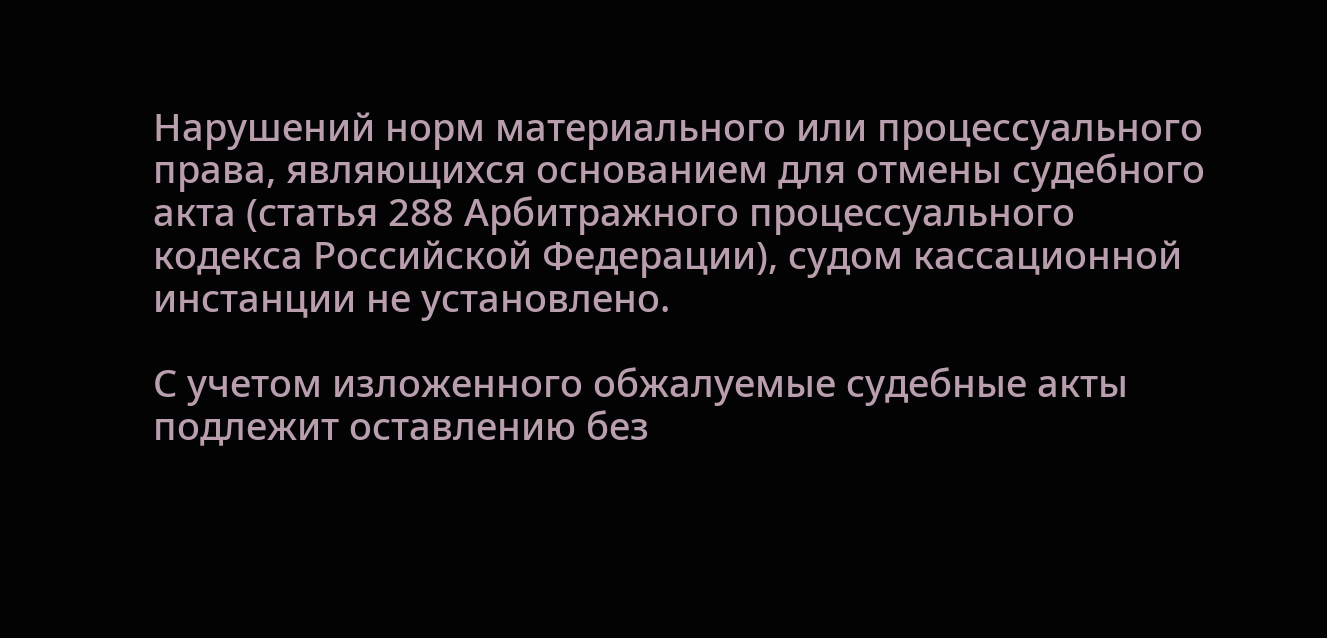Нарушений норм материального или процессуального права, являющихся основанием для отмены судебного акта (статья 288 Арбитражного процессуального кодекса Российской Федерации), судом кассационной инстанции не установлено.

С учетом изложенного обжалуемые судебные акты подлежит оставлению без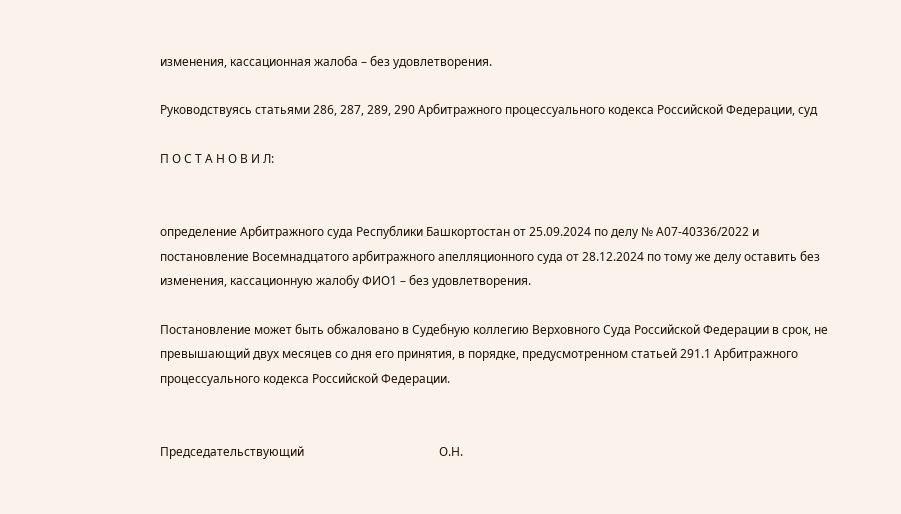изменения, кассационная жалоба – без удовлетворения.

Руководствуясь статьями 286, 287, 289, 290 Арбитражного процессуального кодекса Российской Федерации, суд

П О С Т А Н О В И Л:


определение Арбитражного суда Республики Башкортостан от 25.09.2024 по делу № А07-40336/2022 и постановление Восемнадцатого арбитражного апелляционного суда от 28.12.2024 по тому же делу оставить без изменения, кассационную жалобу ФИО1 – без удовлетворения.

Постановление может быть обжаловано в Судебную коллегию Верховного Суда Российской Федерации в срок, не превышающий двух месяцев со дня его принятия, в порядке, предусмотренном статьей 291.1 Арбитражного процессуального кодекса Российской Федерации.


Председательствующий                                             О.Н.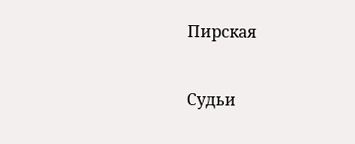Пирская


Судьи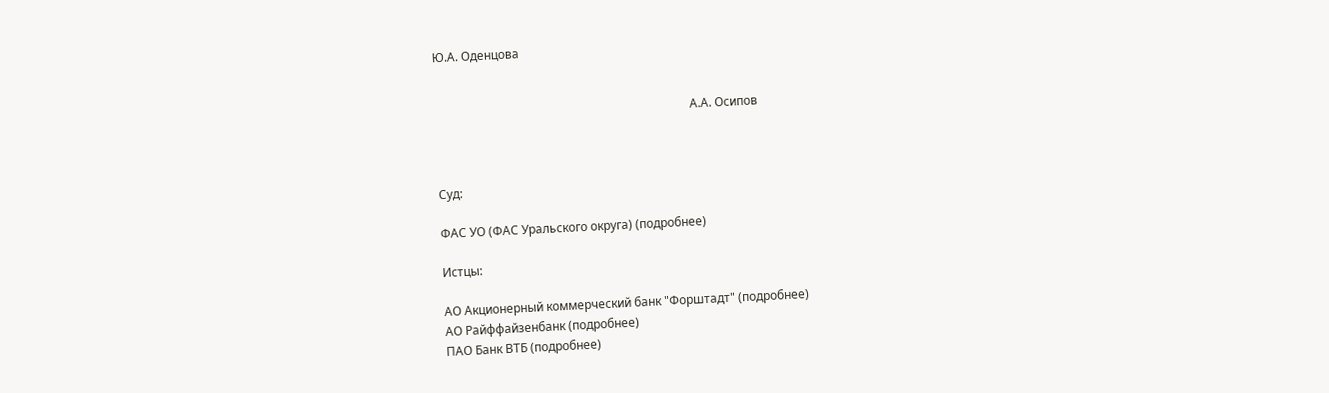Ю.А. Оденцова


                                                                                     А.А. Осипов



Суд:

ФАС УО (ФАС Уральского округа) (подробнее)

Истцы:

АО Акционерный коммерческий банк "Форштадт" (подробнее)
АО Райффайзенбанк (подробнее)
ПАО Банк ВТБ (подробнее)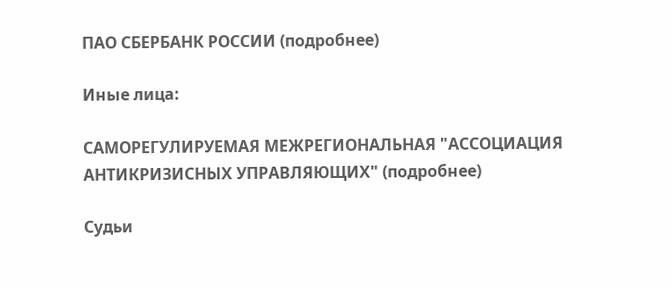ПАО СБЕРБАНК РОССИИ (подробнее)

Иные лица:

САМОРЕГУЛИРУЕМАЯ МЕЖРЕГИОНАЛЬНАЯ "АССОЦИАЦИЯ АНТИКРИЗИСНЫХ УПРАВЛЯЮЩИХ" (подробнее)

Судьи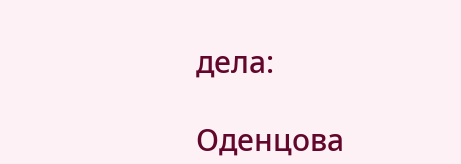дела:

Оденцова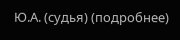Ю.А. (судья) (подробнее)